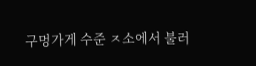구멍가게 수준 ㅈ소에서 불러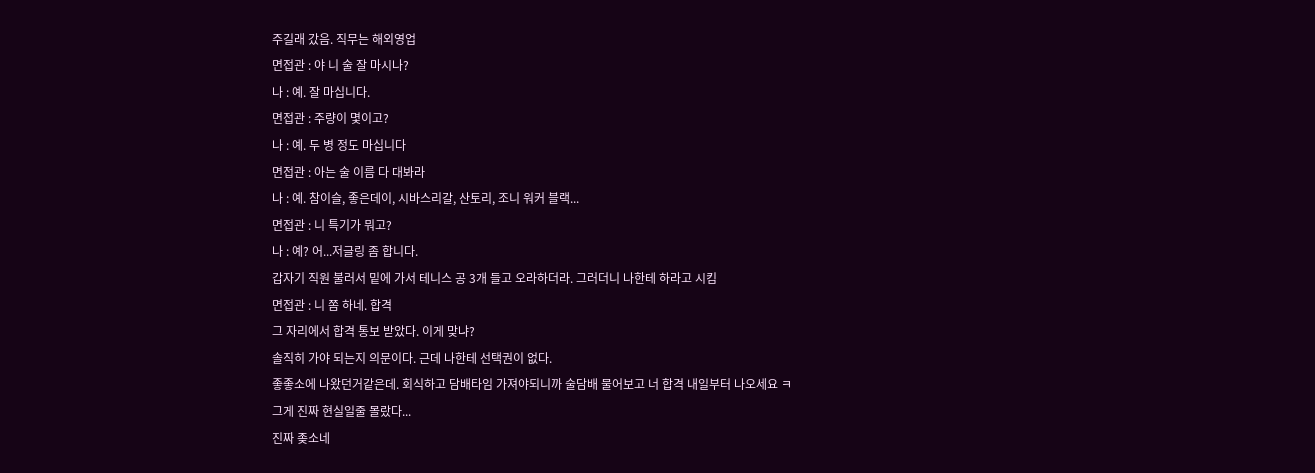주길래 갔음. 직무는 해외영업
면접관 : 야 니 술 잘 마시나?
나 : 예. 잘 마십니다.
면접관 : 주량이 몇이고?
나 : 예. 두 병 정도 마십니다
면접관 : 아는 술 이름 다 대봐라
나 : 예. 참이슬, 좋은데이, 시바스리갈, 산토리, 조니 워커 블랙...
면접관 : 니 특기가 뭐고?
나 : 예? 어...저글링 좀 합니다.
갑자기 직원 불러서 밑에 가서 테니스 공 3개 들고 오라하더라. 그러더니 나한테 하라고 시킴
면접관 : 니 쫌 하네. 합격
그 자리에서 합격 통보 받았다. 이게 맞냐?
솔직히 가야 되는지 의문이다. 근데 나한테 선택권이 없다.
좋좋소에 나왔던거같은데. 회식하고 담배타임 가져야되니까 술담배 물어보고 너 합격 내일부터 나오세요 ㅋ
그게 진짜 현실일줄 몰랐다...
진짜 좆소네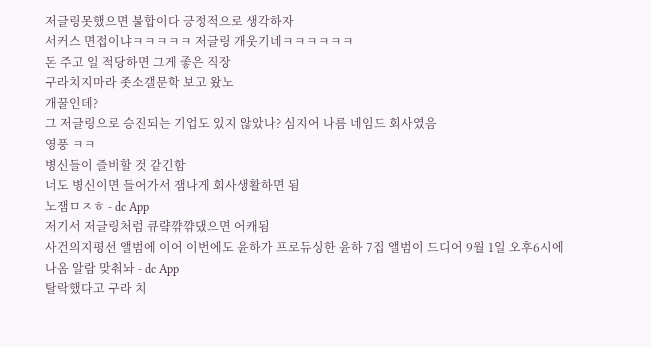저글링못했으면 불합이다 긍정적으로 생각하자
서커스 면접이냐ㅋㅋㅋㅋㅋ 저글링 개웃기네ㅋㅋㅋㅋㅋㅋ
돈 주고 일 적당하면 그게 좋은 직장
구라치지마라 좃소갤문학 보고 왔노
개꿀인데?
그 저글링으로 승진되는 기업도 있지 않았나? 심지어 나름 네임드 회사였음
영풍 ㅋㅋ
병신들이 즐비할 것 같긴함
너도 병신이면 들어가서 잼나게 회사생활하면 됨
노잼ㅁㅈㅎ - dc App
저기서 저글링처럼 큐럌꺆꺆댔으면 어캐됨
사건의지평선 앨범에 이어 이번에도 윤하가 프로듀싱한 윤하 7집 앨범이 드디어 9월 1일 오후6시에 나옴 알람 맞춰놔 - dc App
탈락했다고 구라 치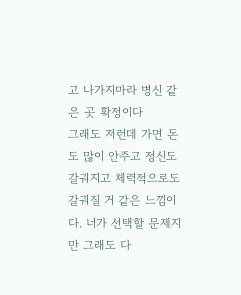고 나가지마라 병신 같은 곳 확정이다
그래도 저런데 가면 돈도 많이 안주고 정신도 갈궈지고 체력적으로도 갈궈질 거 같은 느낌이다. 너가 선택할 문제지만 그래도 다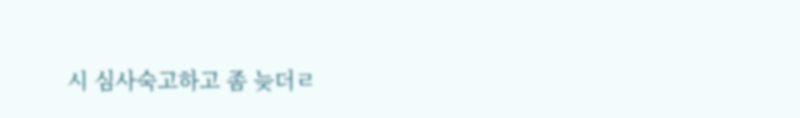시 심사숙고하고 좀 늦더ㄹ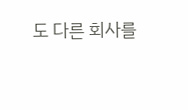도 다른 회사를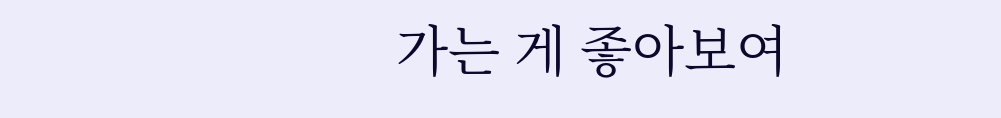가는 게 좋아보여